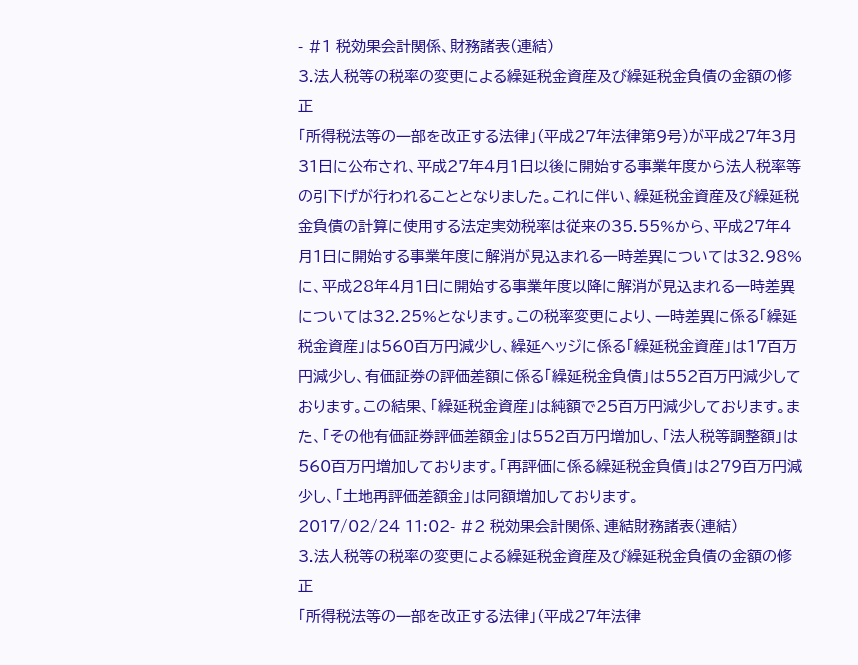- #1 税効果会計関係、財務諸表(連結)
3.法人税等の税率の変更による繰延税金資産及び繰延税金負債の金額の修正
「所得税法等の一部を改正する法律」(平成27年法律第9号)が平成27年3月31日に公布され、平成27年4月1日以後に開始する事業年度から法人税率等の引下げが行われることとなりました。これに伴い、繰延税金資産及び繰延税金負債の計算に使用する法定実効税率は従来の35.55%から、平成27年4月1日に開始する事業年度に解消が見込まれる一時差異については32.98%に、平成28年4月1日に開始する事業年度以降に解消が見込まれる一時差異については32.25%となります。この税率変更により、一時差異に係る「繰延税金資産」は560百万円減少し、繰延ヘッジに係る「繰延税金資産」は17百万円減少し、有価証券の評価差額に係る「繰延税金負債」は552百万円減少しております。この結果、「繰延税金資産」は純額で25百万円減少しております。また、「その他有価証券評価差額金」は552百万円増加し、「法人税等調整額」は560百万円増加しております。「再評価に係る繰延税金負債」は279百万円減少し、「土地再評価差額金」は同額増加しております。
2017/02/24 11:02- #2 税効果会計関係、連結財務諸表(連結)
3.法人税等の税率の変更による繰延税金資産及び繰延税金負債の金額の修正
「所得税法等の一部を改正する法律」(平成27年法律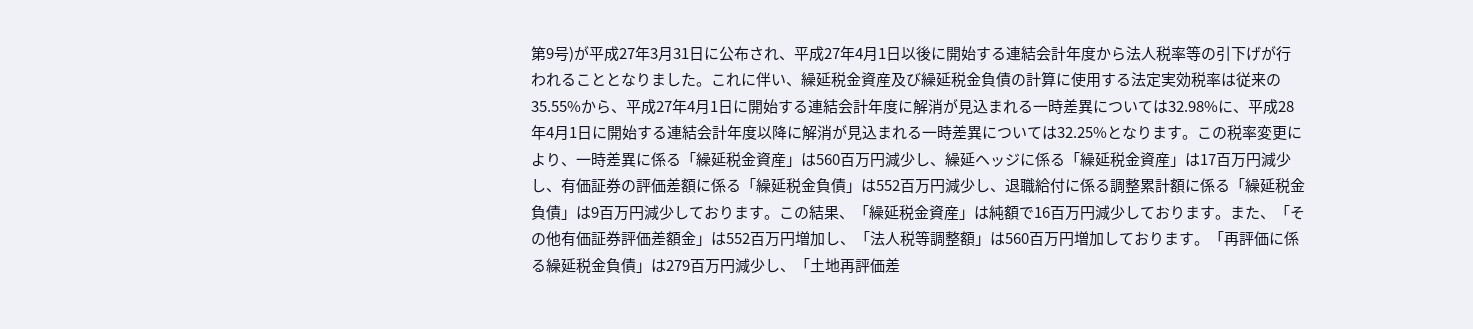第9号)が平成27年3月31日に公布され、平成27年4月1日以後に開始する連結会計年度から法人税率等の引下げが行われることとなりました。これに伴い、繰延税金資産及び繰延税金負債の計算に使用する法定実効税率は従来の35.55%から、平成27年4月1日に開始する連結会計年度に解消が見込まれる一時差異については32.98%に、平成28年4月1日に開始する連結会計年度以降に解消が見込まれる一時差異については32.25%となります。この税率変更により、一時差異に係る「繰延税金資産」は560百万円減少し、繰延ヘッジに係る「繰延税金資産」は17百万円減少し、有価証券の評価差額に係る「繰延税金負債」は552百万円減少し、退職給付に係る調整累計額に係る「繰延税金負債」は9百万円減少しております。この結果、「繰延税金資産」は純額で16百万円減少しております。また、「その他有価証券評価差額金」は552百万円増加し、「法人税等調整額」は560百万円増加しております。「再評価に係る繰延税金負債」は279百万円減少し、「土地再評価差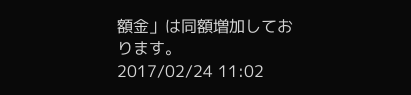額金」は同額増加しております。
2017/02/24 11:02